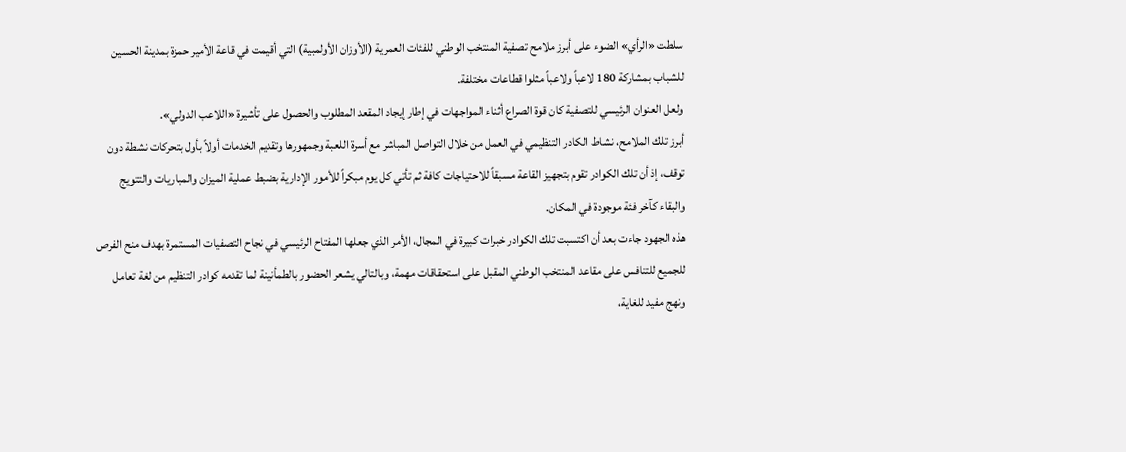سلطت «الرأي» الضوء على أبرز ملامح تصفية المنتخب الوطني للفئات العمرية (الأوزان الأولمبية) التي أقيمت في قاعة الأمير حمزة بمدينة الحسين للشباب بمشاركة 180 لاعباً ولاعباً مثلوا قطاعات مختلفة.
ولعل العنوان الرئيسي للتصفية كان قوة الصراع أثناء المواجهات في إطار إيجاد المقعد المطلوب والحصول على تأشيرة «اللاعب الدولي».
أبرز تلك الملامح، نشاط الكادر التنظيمي في العمل من خلال التواصل المباشر مع أسرة اللعبة وجمهورها وتقديم الخدمات أولاً بأول بتحركات نشطة دون توقف، إذ أن تلك الكوادر تقوم بتجهيز القاعة مسبقاً للاحتياجات كافة ثم تأتي كل يوم مبكراً للأمور الإدارية بضبط عملية الميزان والمباريات والتتويج والبقاء كآخر فئة موجودة في المكان.
هذه الجهود جاءت بعد أن اكتسبت تلك الكوادر خبرات كبيرة في المجال، الأمر الذي جعلها المفتاح الرئيسي في نجاح التصفيات المستمرة بهدف منح الفرص للجميع للتنافس على مقاعد المنتخب الوطني المقبل على استحقاقات مهمة، وبالتالي يشعر الحضور بالطمأنينة لما تقدمه كوادر التنظيم من لغة تعامل ونهج مفيد للغاية،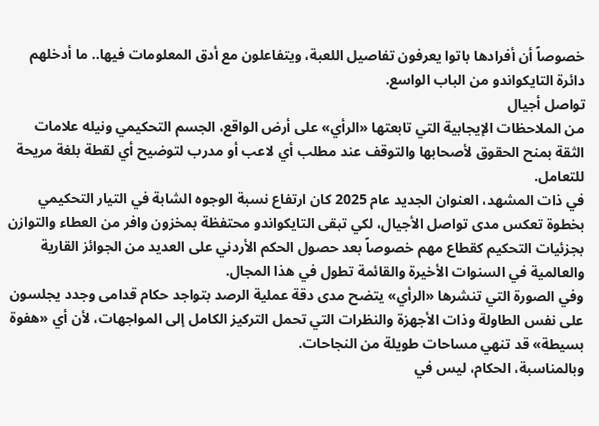خصوصاً أن أفرادها باتوا يعرفون تفاصيل اللعبة، ويتفاعلون مع أدق المعلومات فيها.. ما أدخلهم دائرة التايكواندو من الباب الواسع.
تواصل أجيال
من الملاحظات الإيجابية التي تابعتها «الرأي» على أرض الواقع، الجسم التحكيمي ونيله علامات الثقة بمنح الحقوق لأصحابها والتوقف عند مطلب أي لاعب أو مدرب لتوضيح أي لقطة بلغة مريحة للتعامل.
في ذات المشهد، العنوان الجديد عام 2025 كان ارتفاع نسبة الوجوه الشابة في التيار التحكيمي بخطوة تعكس مدى تواصل الأجيال، لكي تبقى التايكواندو محتفظة بمخزون وافر من العطاء والتوازن بجزئيات التحكيم كقطاع مهم خصوصاً بعد حصول الحكم الأردني على العديد من الجوائز القارية والعالمية في السنوات الأخيرة والقائمة تطول في هذا المجال.
وفي الصورة التي تنشرها «الرأي» يتضح مدى دقة عملية الرصد بتواجد حكام قدامى وجدد يجلسون على نفس الطاولة وذات الأجهزة والنظرات التي تحمل التركيز الكامل إلى المواجهات، لأن أي «هفوة بسيطة» قد تنهي مساحات طويلة من النجاحات.
وبالمناسبة، الحكام، ليس في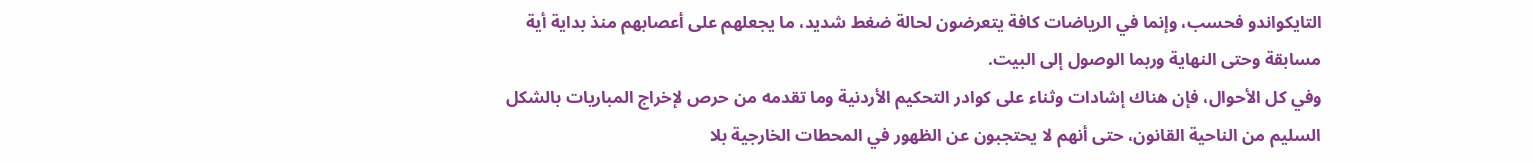التايكواندو فحسب، وإنما في الرياضات كافة يتعرضون لحالة ضغط شديد، ما يجعلهم على أعصابهم منذ بداية أية مسابقة وحتى النهاية وربما الوصول إلى البيت.
وفي كل الأحوال، فإن هناك إشادات وثناء على كوادر التحكيم الأردنية وما تقدمه من حرص لإخراج المباريات بالشكل السليم من الناحية القانون، حتى أنهم لا يحتجبون عن الظهور في المحطات الخارجية بلا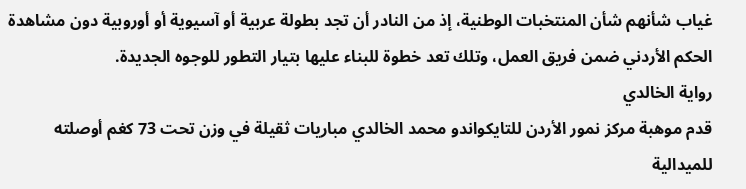غياب شأنهم شأن المنتخبات الوطنية، إذ من النادر أن تجد بطولة عربية أو آسيوية أو أوروبية دون مشاهدة الحكم الأردني ضمن فريق العمل، وتلك تعد خطوة للبناء عليها بتيار التطور للوجوه الجديدة.
رواية الخالدي
قدم موهبة مركز نمور الأردن للتايكواندو محمد الخالدي مباريات ثقيلة في وزن تحت 73 كغم أوصلته للميدالية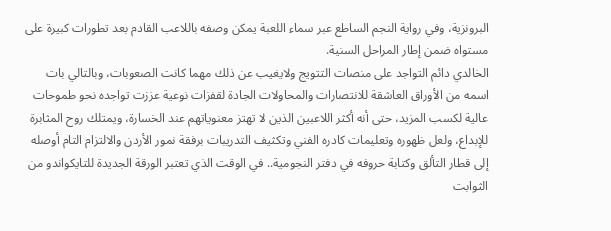البرونزية، وفي رواية النجم الساطع عبر سماء اللعبة يمكن وصفه باللاعب القادم بعد تطورات كبيرة على مستواه ضمن إطار المراحل السنية.
الخالدي دائم التواجد على منصات التتويج ولايغيب عن ذلك مهما كانت الصعوبات، وبالتالي بات اسمه من الأوراق العاشقة للانتصارات والمحاولات الجادة لقفزات نوعية عززت تواجده نحو طموحات عالية لكسب المزيد، حتى أنه أكثر اللاعبين الذين لا تهتز معنوياتهم عند الخسارة، ويمتلك روح المثابرة للإبداع، ولعل ظهوره وتعليمات كادره الفني وتكثيف التدريبات برفقة نمور الأردن والالتزام التام أوصله إلى قطار التألق وكتابة حروفه في دفتر النجومية.. في الوقت الذي تعتبر الورقة الجديدة للتايكواندو من الثوابت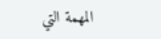المهمة التي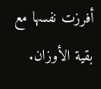أفرزت نفسها مع بقية الأوزان.